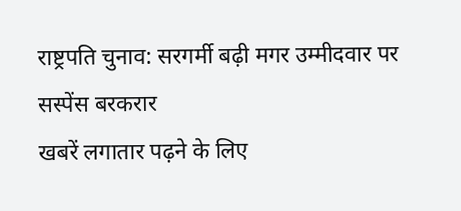राष्ट्रपति चुनाव: सरगर्मी बढ़ी मगर उम्मीदवार पर सस्पेंस बरकरार
खबरें लगातार पढ़ने के लिए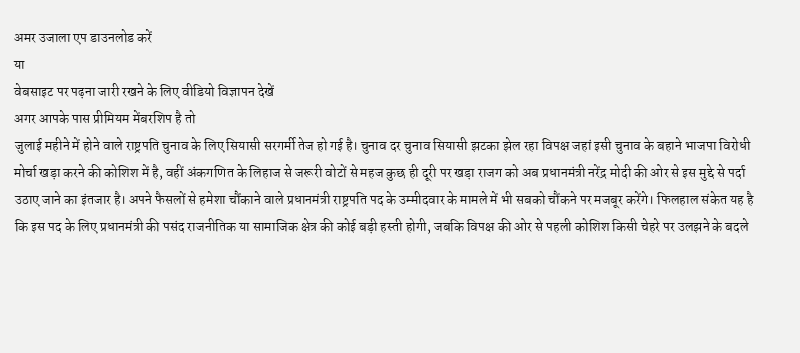अमर उजाला एप डाउनलोड करें
या
वेबसाइट पर पढ़ना जारी रखने के लिए वीडियो विज्ञापन देखें
अगर आपके पास प्रीमियम मेंबरशिप है तो
जुलाई महीने में होने वाले राष्ट्रपति चुनाव के लिए सियासी सरगर्मी तेज हो गई है। चुनाव दर चुनाव सियासी झटका झेल रहा विपक्ष जहां इसी चुनाव के बहाने भाजपा विरोधी मोर्चा खड़ा करने की कोशिश में है, वहीं अंकगणित के लिहाज से जरूरी वोटों से महज कुछ ही दूरी पर खड़ा राजग को अब प्रधानमंत्री नरेंद्र मोदी की ओर से इस मुद्दे से पर्दा उठाए जाने का इंतजार है। अपने फैसलों से हमेशा चौंकाने वाले प्रधानमंत्री राष्ट्रपति पद के उम्मीदवार के मामले में भी सबको चौंकने पर मजबूर करेंगे। फिलहाल संकेत यह है कि इस पद के लिए प्रधानमंत्री की पसंद राजनीतिक या सामाजिक क्षेत्र की कोई बड़ी हस्ती होगी, जबकि विपक्ष की ओर से पहली कोशिश किसी चेहरे पर उलझने के बदले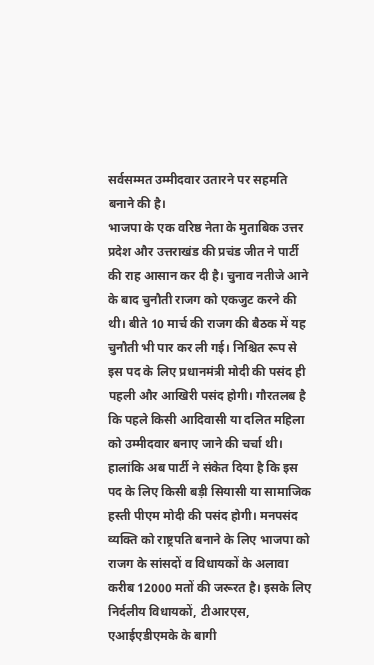सर्वसम्मत उम्मीदवार उतारने पर सहमति बनाने की है।
भाजपा के एक वरिष्ठ नेता के मुताबिक उत्तर प्रदेश और उत्तराखंड की प्रचंड जीत ने पार्टी की राह आसान कर दी है। चुनाव नतीजे आने के बाद चुनौती राजग को एकजुट करने की थी। बीते 10 मार्च की राजग की बैठक में यह चुनौती भी पार कर ली गई। निश्चित रूप से इस पद के लिए प्रधानमंत्री मोदी की पसंद ही पहली और आखिरी पसंद होगी। गौरतलब है कि पहले किसी आदिवासी या दलित महिला को उम्मीदवार बनाए जाने की चर्चा थी। हालांकि अब पार्टी ने संकेत दिया है कि इस पद के लिए किसी बड़ी सियासी या सामाजिक हस्ती पीएम मोदी की पसंद होगी। मनपसंद व्यक्ति को राष्ट्रपति बनाने के लिए भाजपा को राजग के सांसदों व विधायकों के अलावा करीब 12000 मतों की जरूरत है। इसके लिए निर्दलीय विधायकों, टीआरएस, एआईएडीएमके के बागी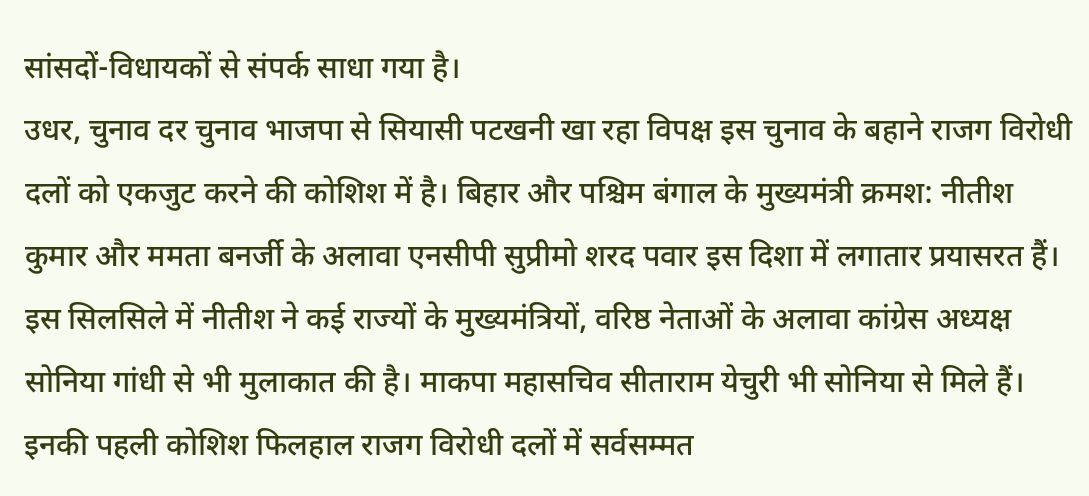सांसदों-विधायकों से संपर्क साधा गया है।
उधर, चुनाव दर चुनाव भाजपा से सियासी पटखनी खा रहा विपक्ष इस चुनाव के बहाने राजग विरोधी दलों को एकजुट करने की कोशिश में है। बिहार और पश्चिम बंगाल के मुख्यमंत्री क्रमश: नीतीश कुमार और ममता बनर्जी के अलावा एनसीपी सुप्रीमो शरद पवार इस दिशा में लगातार प्रयासरत हैं। इस सिलसिले में नीतीश ने कई राज्यों के मुख्यमंत्रियों, वरिष्ठ नेताओं के अलावा कांग्रेस अध्यक्ष सोनिया गांधी से भी मुलाकात की है। माकपा महासचिव सीताराम येचुरी भी सोनिया से मिले हैं। इनकी पहली कोशिश फिलहाल राजग विरोधी दलों में सर्वसम्मत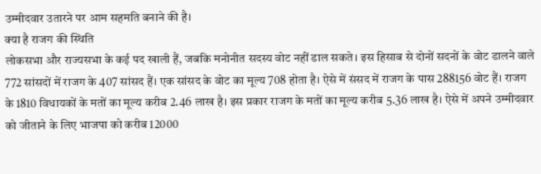उम्मीदवार उतारने पर आम सहमति बनाने की है।
क्या है राजग की स्थिति
लोकसभा और राज्यसभा के कई पद खाली हैं, जबकि मनोनीत सदस्य वोट नहीं डाल सकते। इस हिसाब से दोनों सदनों के वोट डालने वाले 772 सांसदों में राजग के 407 सांसद हैं। एक सांसद के वोट का मूल्य 708 होता है। ऐसे में संसद में राजग के पास 288156 वोट हैं। राजग के 1810 विधायकों के मतों का मूल्य करीब 2.46 लाख है। इस प्रकार राजग के मतों का मूल्य करीब 5.36 लाख है। ऐसे में अपने उम्मीदवार को जीताने के लिए भाजपा को करीब 12000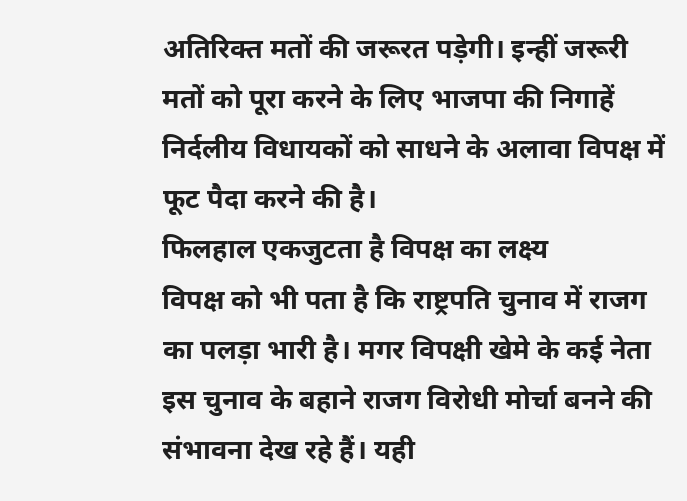अतिरिक्त मतों की जरूरत पड़ेगी। इन्हीं जरूरी मतों को पूरा करने के लिए भाजपा की निगाहें निर्दलीय विधायकों को साधने के अलावा विपक्ष में फूट पैदा करने की है।
फिलहाल एकजुटता है विपक्ष का लक्ष्य
विपक्ष को भी पता है कि राष्ट्रपति चुनाव में राजग का पलड़ा भारी है। मगर विपक्षी खेमे के कई नेता इस चुनाव के बहाने राजग विरोधी मोर्चा बनने की संभावना देख रहे हैं। यही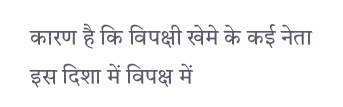कारण है कि विपक्षी खेमे के कई नेता इस दिशा में विपक्ष में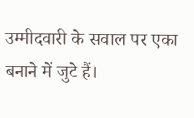उम्मीदवारी के सवाल पर एका बनाने में जुटे हैं।